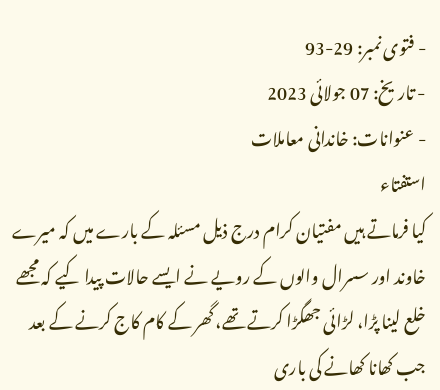- فتوی نمبر: 29-93
- تاریخ: 07 جولائی 2023
- عنوانات: خاندانی معاملات
استفتاء
کیا فرماتے ہیں مفتیان کرام درج ذیل مسئلہ کے بارے میں کہ میرے خاوند اور سسرال والوں کے رویے نے ایسے حالات پیدا کیے کہ مجھے خلع لینا پڑا، لڑائی جھگڑا کرتے تھے، گھر کے کام کاج کرنے کے بعد جب کھانا کھانے کی باری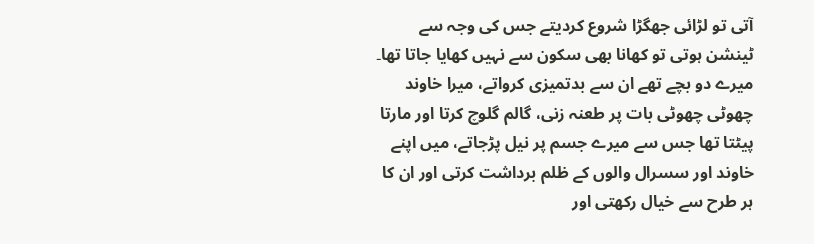آتی تو لڑائی جھگڑا شروع کردیتے جس کی وجہ سے ٹینشن ہوتی تو کھانا بھی سکون سے نہیں کھایا جاتا تھا۔ میرے دو بچے تھے ان سے بدتمیزی کرواتے، میرا خاوند چھوٹی چھوٹی بات پر طعنہ زنی، گالم گلوچ کرتا اور مارتا پیٹتا تھا جس سے میرے جسم پر نیل پڑجاتے، میں اپنے خاوند اور سسرال والوں کے ظلم برداشت کرتی اور ان کا ہر طرح سے خیال رکھتی اور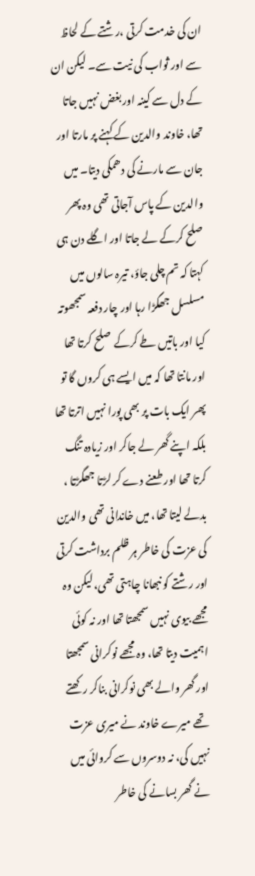ان کی خدمت کرتی ،رشتے کے لحاظ سے اور ثواب کی نیت سے۔ لیکن ان کے دل سے کینہ اور بغض نہیں جاتا تھا، خاوند والدین کے کہنے پر مارتا اور جان سے مارنے کی دھمکی دیتا۔ میں والدین کے پاس آجاتی تھی وہ پھر صلح کرکے لے جاتا اور اگلے دن ہی کہتا کہ تم چلی جاؤ، تیرہ سالوں میں مسلسل جھگڑا رہا اور چار دفعہ سمجھوتہ کیا اور باتیں طے کرکے صلح کرتا تھا اور مانتا تھا کہ میں ایسے ہی کروں گا تو پھر ایک بات پر بھی پورا نہیں اترتا تھا بلکہ اپنے گھر لے جاکر اور زیادہ تنگ کرتا تھا اور طعنے دے کر لڑتا جھگڑتا ، بدلے لیتا تھا، میں خاندانی تھی والدین کی عزت کی خاطر ہر ظلم برداشت کرتی اور رشتے کو نبھانا چاہتی تھی، لیکن وہ مجھے بیوی نہیں سمجھتا تھا اور نہ کوئی اہمیت دیتا تھا، وہ مجھے نوکرانی سمجھتا اور گھر والے بھی نوکرانی بناکر رکھتے تھے میرے خاوند نے میری عزت نہیں کی، نہ دوسروں سے کروائی میں نے گھر بسانے کی خاطر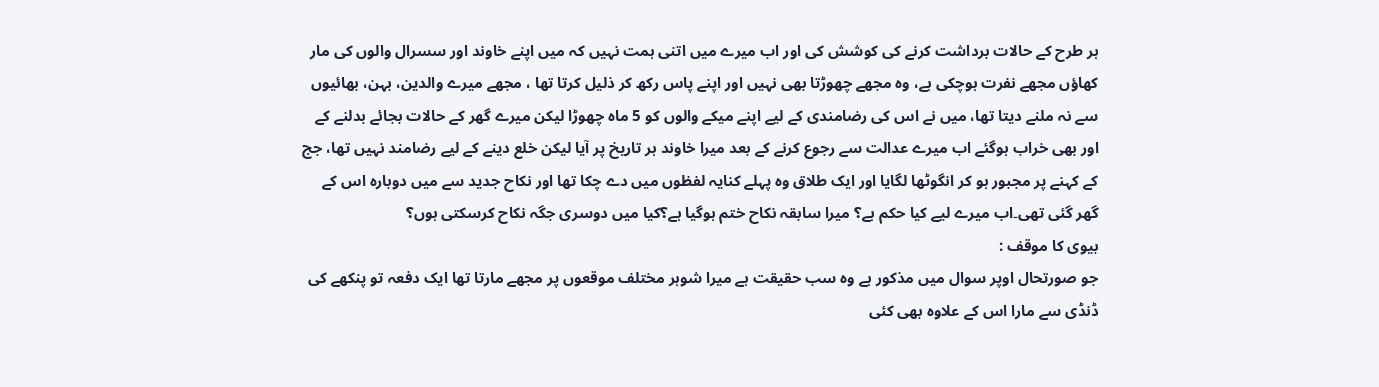ہر طرح کے حالات برداشت کرنے کی کوشش کی اور اب میرے میں اتنی ہمت نہیں کہ میں اپنے خاوند اور سسرال والوں کی مار کھاؤں مجھے نفرت ہوچکی ہے، وہ مجھے چھوڑتا بھی نہیں اور اپنے پاس رکھ کر ذلیل کرتا تھا ، مجھے میرے والدین، بہن، بھائیوں سے نہ ملنے دیتا تھا، میں نے اس کی رضامندی کے لیے اپنے میکے والوں کو 5 ماہ چھوڑا لیکن میرے گھر کے حالات بجائے بدلنے کے اور بھی خراب ہوگئے اب میرے عدالت سے رجوع کرنے کے بعد میرا خاوند ہر تاریخ پر آیا لیکن خلع دینے کے لیے رضامند نہیں تھا، جج کے کہنے پر مجبور ہو کر انگوٹھا لگایا اور ایک طلاق وہ پہلے کنایہ لفظوں میں دے چکا تھا اور نکاح جدید سے میں دوبارہ اس کے گھر گئی تھی۔اب میرے لیے کیا حکم ہے؟ میرا سابقہ نکاح ختم ہوگیا ہے؟کیا میں دوسری جگہ نکاح کرسکتی ہوں؟
بیوی کا موقف :
جو صورتحال اوپر سوال میں مذکور ہے وہ سب حقیقت ہے میرا شوہر مختلف موقعوں پر مجھے مارتا تھا ایک دفعہ تو پنکھے کی ڈنڈی سے مارا اس کے علاوہ بھی کئی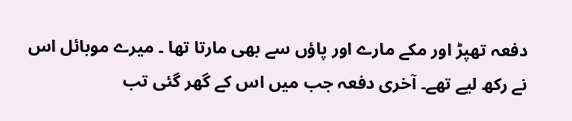دفعہ تھپڑ اور مکے مارے اور پاؤں سے بھی مارتا تھا ۔ میرے موبائل اس نے رکھ لیے تھے۔ آخری دفعہ جب میں اس کے گھر گئی تب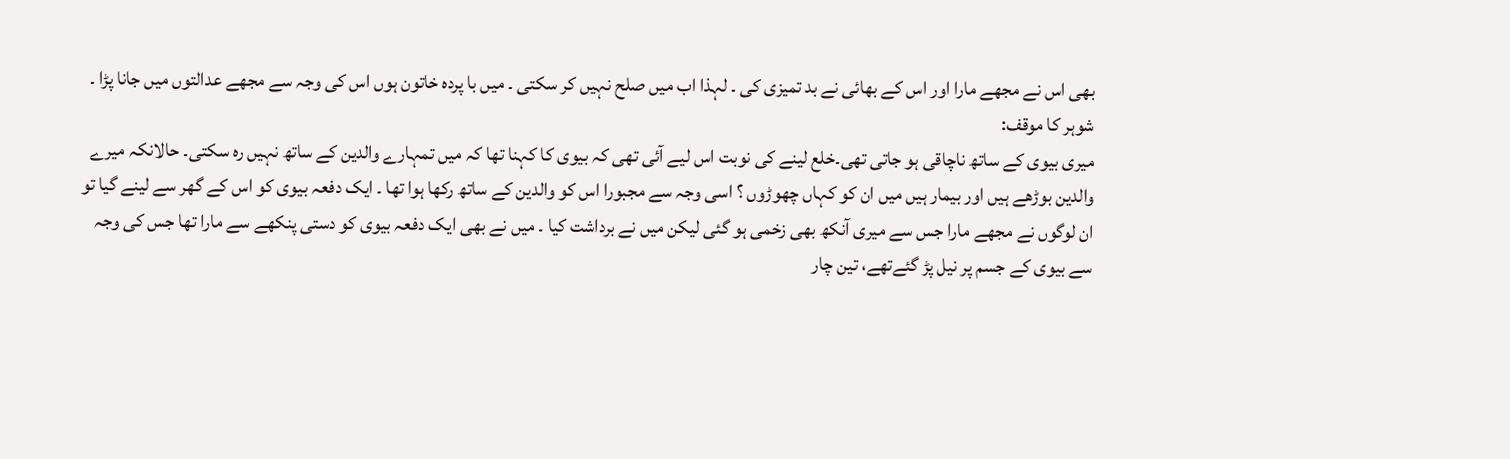بھی اس نے مجھے مارا اور اس کے بھائی نے بد تمیزی کی ۔ لہذا اب میں صلح نہیں کر سکتی ۔ میں با پردہ خاتون ہوں اس کی وجہ سے مجھے عدالتوں میں جانا پڑا ۔
شوہر کا موقف:
میری بیوی کے ساتھ ناچاقی ہو جاتی تھی۔خلع لینے کی نوبت اس لیے آئی تھی کہ بیوی کا کہنا تھا کہ میں تمہارے والدین کے ساتھ نہیں رہ سکتی۔ حالانکہ میرے والدین بوڑھے ہیں اور بیمار ہیں میں ان کو کہاں چھوڑوں ؟ اسی وجہ سے مجبورا اس کو والدین کے ساتھ رکھا ہوا تھا ۔ ایک دفعہ بیوی کو اس کے گھر سے لینے گیا تو ان لوگوں نے مجھے مارا جس سے میری آنکھ بھی زخمی ہو گئی لیکن میں نے برداشت کیا ۔ میں نے بھی ایک دفعہ بیوی کو دستی پنکھے سے مارا تھا جس کی وجہ سے بیوی کے جسم پر نیل پڑ گئےتھے، تین چار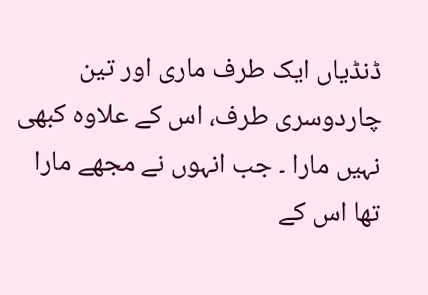ڈنڈیاں ایک طرف ماری اور تین چاردوسری طرف، اس کے علاوہ کبھی نہیں مارا ۔ جب انہوں نے مجھے مارا تھا اس کے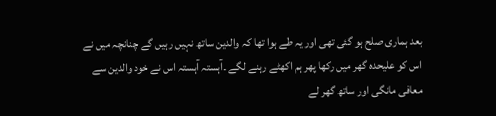بعد ہماری صلح ہو گئی تھی اور یہ طے ہوا تھا کہ والدین ساتھ نہیں رہیں گے چنانچہ میں نے اس کو علیحدہ گھر میں رکھا پھر ہم اکھٹے رہنے لگے ۔آہستہ آہستہ اس نے خود والدین سے معافی مانگی اور ساتھ گھر لے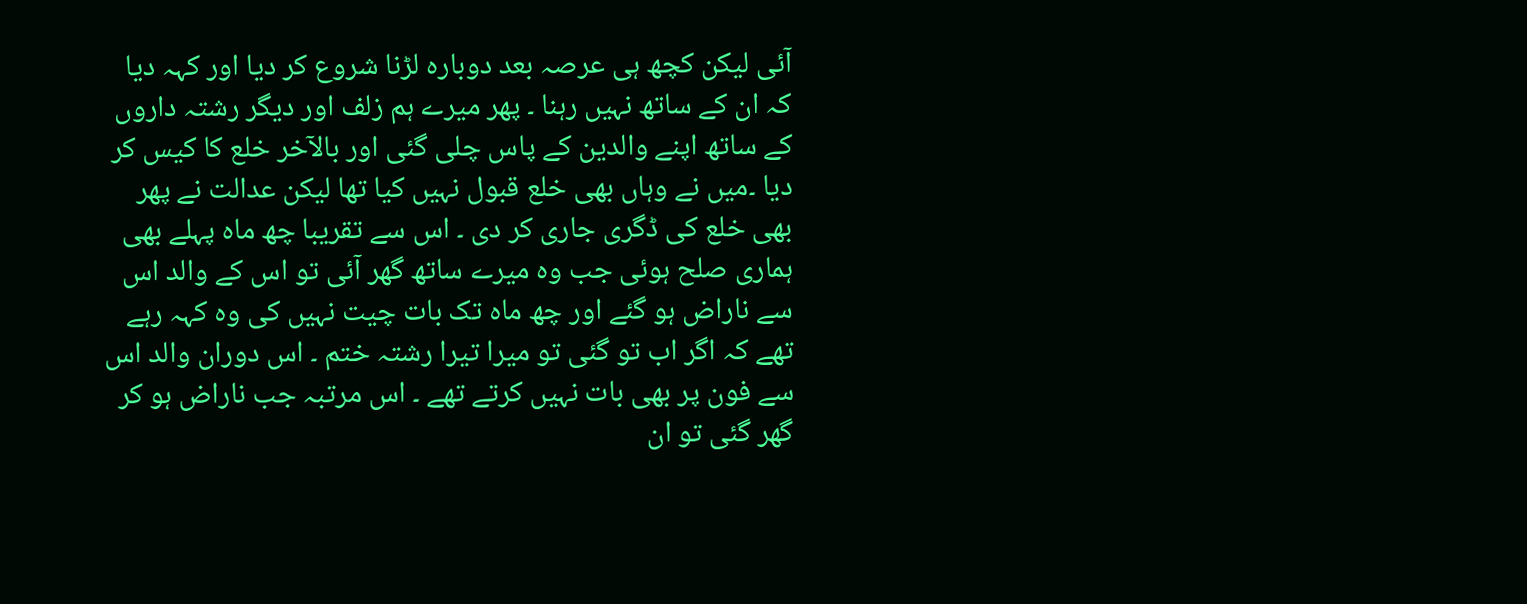آئی لیکن کچھ ہی عرصہ بعد دوبارہ لڑنا شروع کر دیا اور کہہ دیا کہ ان کے ساتھ نہیں رہنا ۔ پھر میرے ہم زلف اور دیگر رشتہ داروں کے ساتھ اپنے والدین کے پاس چلی گئی اور بالآخر خلع کا کیس کر دیا ۔میں نے وہاں بھی خلع قبول نہیں کیا تھا لیکن عدالت نے پھر بھی خلع کی ڈگری جاری کر دی ۔ اس سے تقریبا چھ ماہ پہلے بھی ہماری صلح ہوئی جب وہ میرے ساتھ گھر آئی تو اس کے والد اس سے ناراض ہو گئے اور چھ ماہ تک بات چیت نہیں کی وہ کہہ رہے تھے کہ اگر اب تو گئی تو میرا تیرا رشتہ ختم ۔ اس دوران والد اس سے فون پر بھی بات نہیں کرتے تھے ۔ اس مرتبہ جب ناراض ہو کر گھر گئی تو ان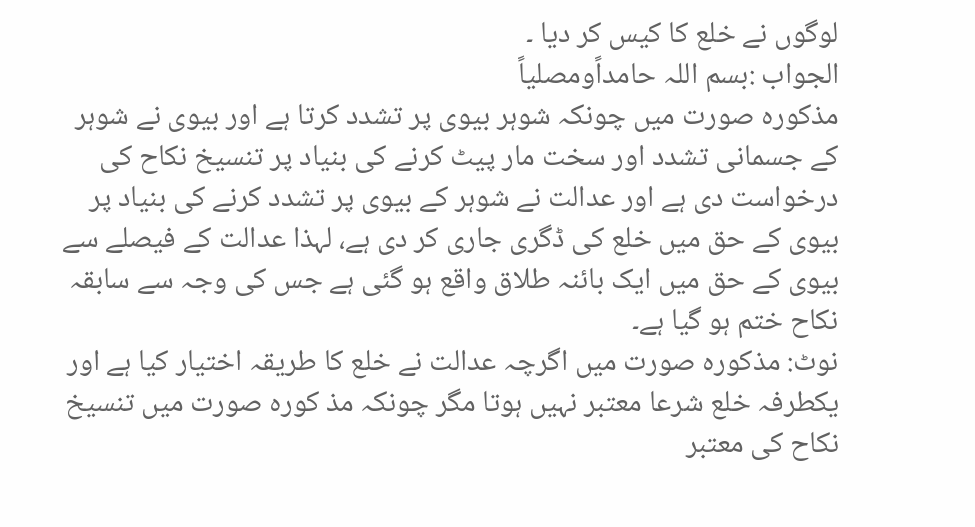لوگوں نے خلع کا کیس کر دیا ۔
الجواب :بسم اللہ حامداًومصلیاً
مذکورہ صورت میں چونکہ شوہر بیوی پر تشدد کرتا ہے اور بیوی نے شوہر کے جسمانی تشدد اور سخت مار پیٹ کرنے کی بنیاد پر تنسیخ نکاح کی درخواست دی ہے اور عدالت نے شوہر کے بیوی پر تشدد کرنے کی بنیاد پر بیوی کے حق میں خلع کی ڈگری جاری کر دی ہے، لہذا عدالت کے فیصلے سے بیوی کے حق میں ایک بائنہ طلاق واقع ہو گئی ہے جس کی وجہ سے سابقہ نکاح ختم ہو گیا ہے۔
نوٹ: مذکورہ صورت میں اگرچہ عدالت نے خلع کا طریقہ اختیار کیا ہے اور یکطرفہ خلع شرعا معتبر نہیں ہوتا مگر چونکہ مذ کورہ صورت میں تنسیخ نکاح کی معتبر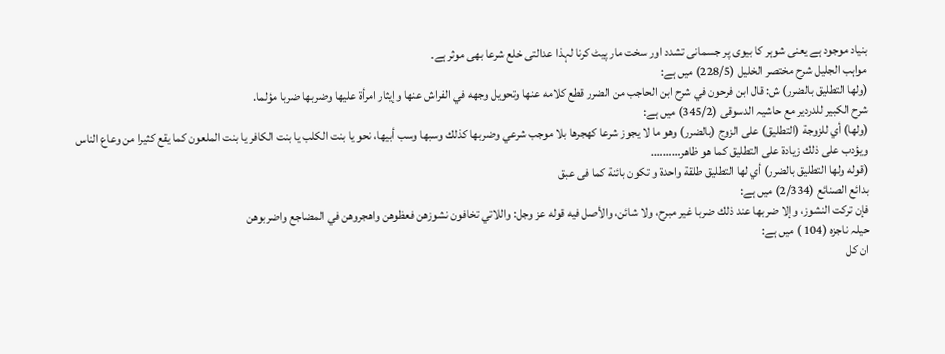بنیاد موجود ہے یعنی شوہر کا بیوی پر جسمانی تشدد اور سخت مار پیٹ کرنا لہذا عدالتی خلع شرعا بھی موثر ہے۔
مواہب الجلیل شرح مختصر الخلیل (228/5) میں ہے:
(ولها التطليق بالضرر) ش: قال ابن فرحون في شرح ابن الحاجب من الضرر قطع كلامه عنها وتحويل وجهه في الفراش عنها وإيثار امرأة عليها وضربها ضربا مؤلما.
شرح الكبير للدردير مع حاشیہ الدسوقى (345/2) میں ہے:
(ولها) أي للزوجة (التطليق) على الزوج (بالضرر) وهو ما لا يجوز شرعا كهجرها بلا موجب شرعي وضربها كذلك وسبها وسب أبيها، نحو يا بنت الكلب يا بنت الكافر يا بنت الملعون كما يقع كثيرا من وعاع الناس ويؤدب على ذلك زيادة على التطليق كما هو ظاهر……….
(قوله ولها التطليق بالضرر) أي لها التطليق طلقة واحدة و تكون بائنة كما فى عبق
بدائع الصنائع (2/334) میں ہے:
فإن تركت النشوز، وإلا ضربها عند ذلك ضربا غير مبرح، ولا شائن، والأصل فيه قوله عز وجل: واللاتي تخافون نشوزهن فعظوهن واهجروهن في المضاجع واضربوهن
حیلہ ناجزہ (104 ) میں ہے:
ان كل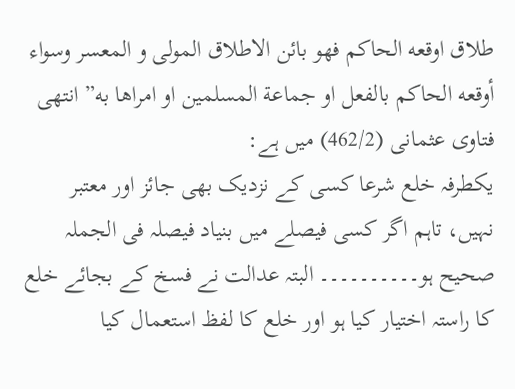طلاق اوقعه الحاكم فهو بائن الاطلاق المولى و المعسر وسواء أوقعه الحاكم بالفعل او جماعة المسلمين او امراها به” انتهى
فتاوی عثمانی (462/2) میں ہے:
یکطرفہ خلع شرعا کسی کے نزدیک بھی جائز اور معتبر نہیں، تاہم اگر کسی فیصلے میں بنیاد فیصلہ فی الجملہ صحیح ہو۔۔۔۔۔۔۔۔۔۔ البتہ عدالت نے فسخ کے بجائے خلع کا راستہ اختیار کیا ہو اور خلع کا لفظ استعمال کیا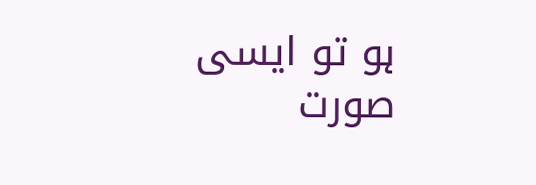ہو تو ایسی صورت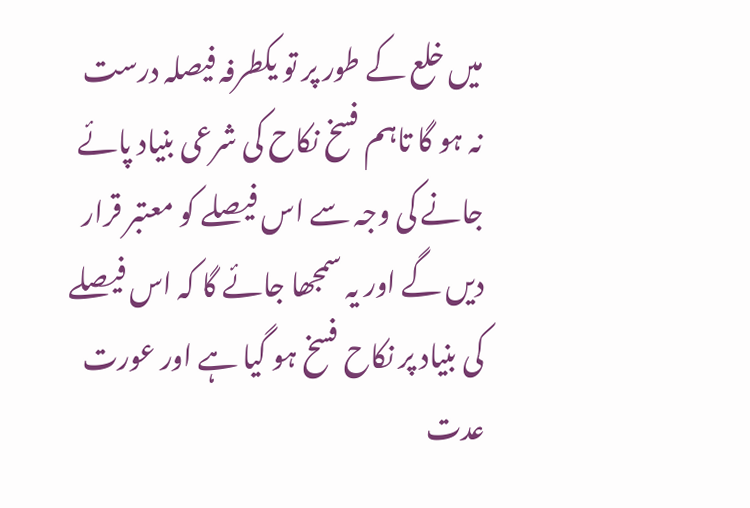میں خلع کے طور پر تو یکطرفہ فیصلہ درست نہ ہو گا تاہم فسخ نکاح کی شرعی بنیاد پائے جانے کی وجہ سے اس فیصلے کو معتبر قرار دیں گے اور یہ سمجھا جائے گا کہ اس فیصلے کی بنیاد پر نکاح فسخ ہو گیا ہے اور عورت عدت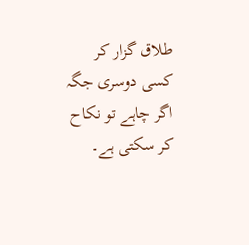طلاق گزار کر کسی دوسری جگہ اگر چاہے تو نکاح کر سکتی ہے۔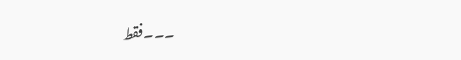۔۔۔فقط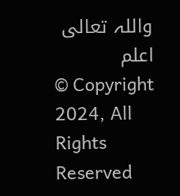واللہ تعالی اعلم
© Copyright 2024, All Rights Reserved